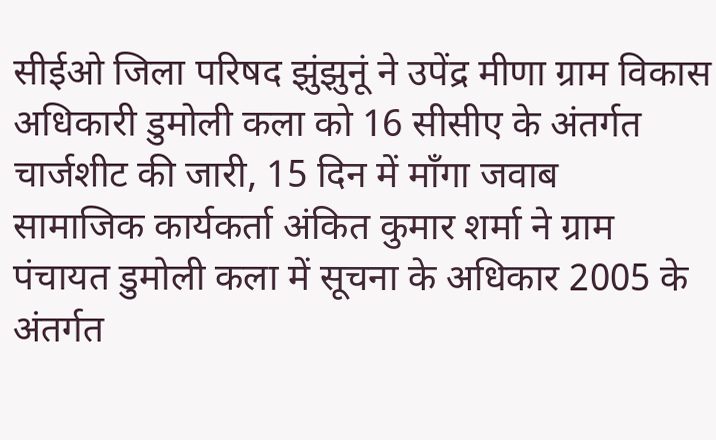सीईओ जिला परिषद झुंझुनूं ने उपेंद्र मीणा ग्राम विकास अधिकारी डुमोली कला को 16 सीसीए के अंतर्गत चार्जशीट की जारी, 15 दिन में माँगा जवाब
सामाजिक कार्यकर्ता अंकित कुमार शर्मा ने ग्राम पंचायत डुमोली कला में सूचना के अधिकार 2005 के अंतर्गत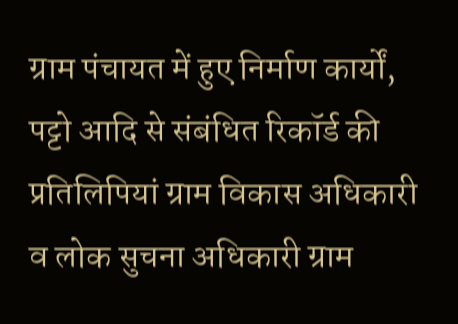ग्राम पंचायत में हुए निर्माण कार्यों, पट्टो आदि से संबंधित रिकॉर्ड की प्रतिलिपियां ग्राम विकास अधिकारी व लोक सुचना अधिकारी ग्राम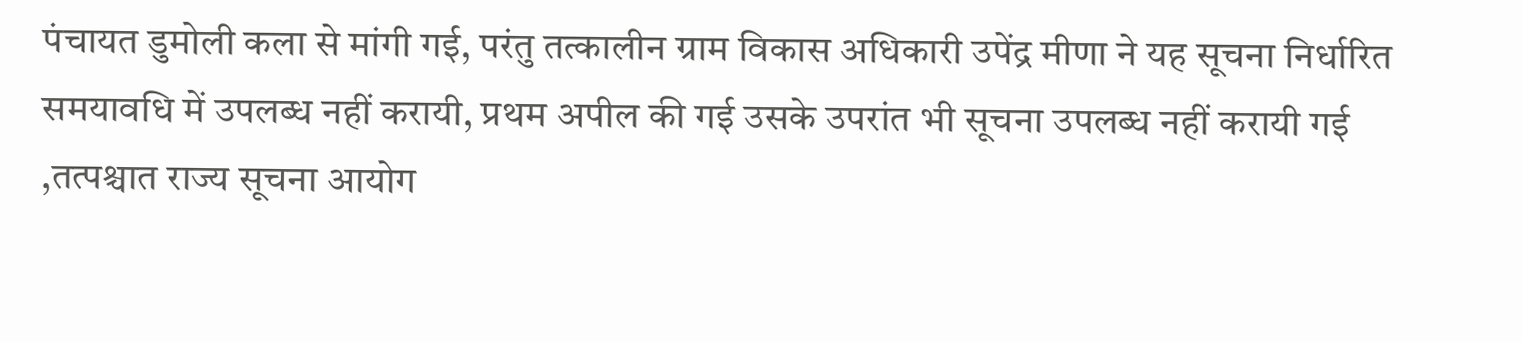पंचायत डुमोली कला से मांगी गई, परंतु तत्कालीन ग्राम विकास अधिकारी उपेंद्र मीणा ने यह सूचना निर्धारित समयावधि में उपलब्ध नहीं करायी, प्रथम अपील की गई उसके उपरांत भी सूचना उपलब्ध नहीं करायी गई ,तत्पश्चात राज्य सूचना आयोग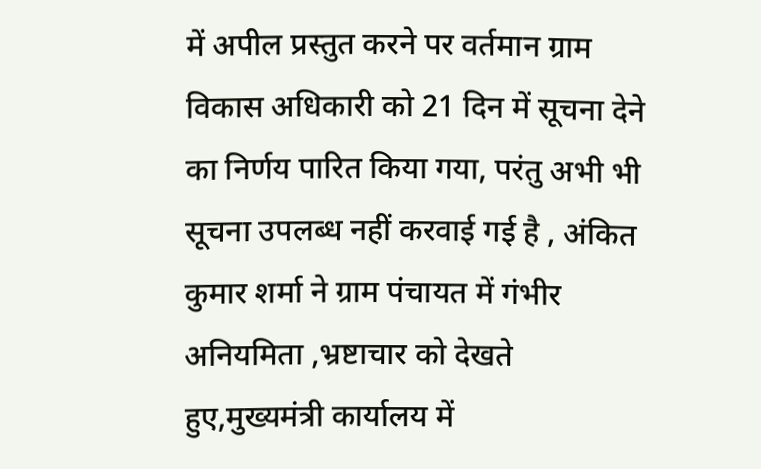में अपील प्रस्तुत करने पर वर्तमान ग्राम विकास अधिकारी को 21 दिन में सूचना देने का निर्णय पारित किया गया, परंतु अभी भी सूचना उपलब्ध नहीं करवाई गई है , अंकित कुमार शर्मा ने ग्राम पंचायत में गंभीर अनियमिता ,भ्रष्टाचार को देखते हुए,मुख्यमंत्री कार्यालय में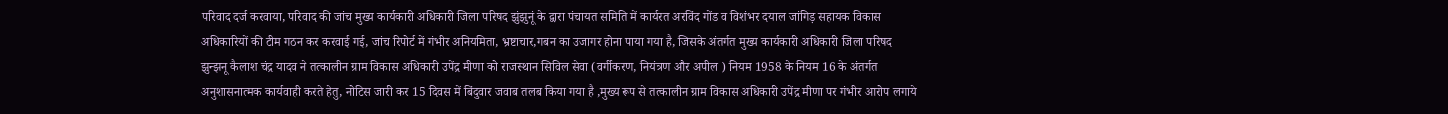परिवाद दर्ज करवाया, परिवाद की जांच मुख्य कार्यकारी अधिकारी जिला परिषद झुंझुनूं के द्वारा पंचायत समिति में कार्यरत अरविंद गोंड व विशंभर दयाल जांगिड़ सहायक विकास अधिकारियों की टीम गठन कर करवाई गई, जांच रिपोर्ट में गंभीर अनियमिता, भ्रष्टाचार,गबन का उजागर होना पाया गया है, जिसके अंतर्गत मुख्य कार्यकारी अधिकारी जिला परिषद झुन्झनू कैलाश चंद्र यादव ने तत्कालीन ग्राम विकास अधिकारी उपेंद्र मीणा को राजस्थान सिविल सेवा (वर्गीकरण, नियंत्रण और अपील ) नियम 1958 के नियम 16 के अंतर्गत अनुशासनात्मक कार्यवाही करते हेतु, नोटिस जारी कर 15 दिवस में बिंदुवार जवाब तलब किया गया है ,मुख्य रूप से तत्कालीन ग्राम विकास अधिकारी उपेंद्र मीणा पर गंभीर आरोप लगाये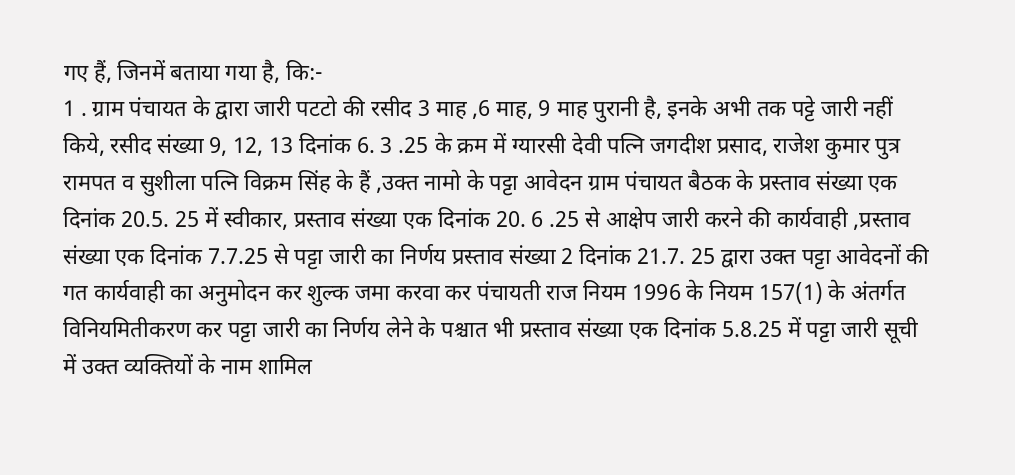गए हैं, जिनमें बताया गया है, कि:-
1 . ग्राम पंचायत के द्वारा जारी पटटो की रसीद 3 माह ,6 माह, 9 माह पुरानी है, इनके अभी तक पट्टे जारी नहीं किये, रसीद संख्या 9, 12, 13 दिनांक 6. 3 .25 के क्रम में ग्यारसी देवी पत्नि जगदीश प्रसाद, राजेश कुमार पुत्र रामपत व सुशीला पत्नि विक्रम सिंह के हैं ,उक्त नामो के पट्टा आवेदन ग्राम पंचायत बैठक के प्रस्ताव संख्या एक दिनांक 20.5. 25 में स्वीकार, प्रस्ताव संख्या एक दिनांक 20. 6 .25 से आक्षेप जारी करने की कार्यवाही ,प्रस्ताव संख्या एक दिनांक 7.7.25 से पट्टा जारी का निर्णय प्रस्ताव संख्या 2 दिनांक 21.7. 25 द्वारा उक्त पट्टा आवेदनों की गत कार्यवाही का अनुमोदन कर शुल्क जमा करवा कर पंचायती राज नियम 1996 के नियम 157(1) के अंतर्गत विनियमितीकरण कर पट्टा जारी का निर्णय लेने के पश्चात भी प्रस्ताव संख्या एक दिनांक 5.8.25 में पट्टा जारी सूची में उक्त व्यक्तियों के नाम शामिल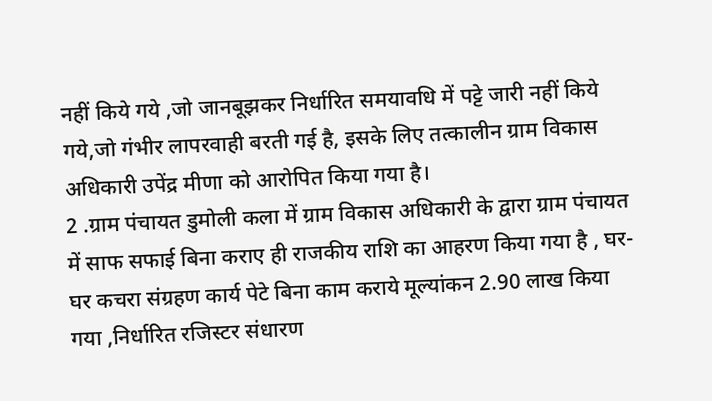नहीं किये गये ,जो जानबूझकर निर्धारित समयावधि में पट्टे जारी नहीं किये गये,जो गंभीर लापरवाही बरती गई है, इसके लिए तत्कालीन ग्राम विकास अधिकारी उपेंद्र मीणा को आरोपित किया गया है।
2 .ग्राम पंचायत डुमोली कला में ग्राम विकास अधिकारी के द्वारा ग्राम पंचायत में साफ सफाई बिना कराए ही राजकीय राशि का आहरण किया गया है , घर-घर कचरा संग्रहण कार्य पेटे बिना काम कराये मूल्यांकन 2.90 लाख किया गया ,निर्धारित रजिस्टर संधारण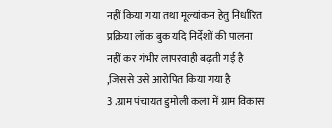नहीं किया गया तथा मूल्यांकन हेतु निर्धारित प्रक्रिया लॉक बुक यदि निर्देशों की पालना नहीं कर गंभीर लापरवाही बढ़ती गई है ,जिससे उसे आरोपित किया गया है
3 .ग्राम पंचायत डुमोली कला में ग्राम विकास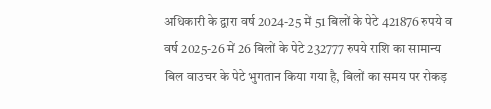अधिकारी के द्वारा वर्ष 2024-25 में 51 बिलों के पेटे 421876 रुपये व वर्ष 2025-26 में 26 बिलों के पेटे 232777 रुपये राशि का सामान्य बिल वाउचर के पेटे भुगतान किया गया है, बिलों का समय पर रोकड़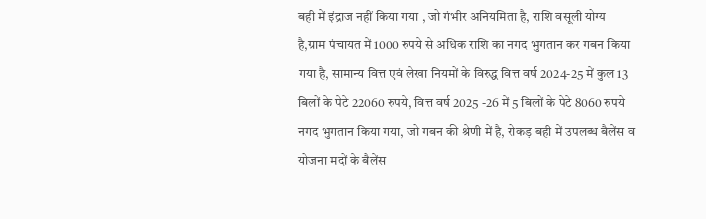बही में इंद्राज नहीं किया गया , जो गंभीर अनियमिता है, राशि वसूली योग्य है,ग्राम पंचायत में 1000 रुपये से अधिक राशि का नगद भुगतान कर गबन किया गया है, सामान्य वित्त एवं लेखा नियमों के विरुद्ध वित्त वर्ष 2024-25 में कुल 13 बिलों के पेटे 22060 रुपये, वित्त वर्ष 2025 -26 में 5 बिलों के पेटे 8060 रुपये नगद भुगतान किया गया, जो गबन की श्रेणी में है, रोकड़ बही में उपलब्ध बैलेंस व योजना मदों के बैलेंस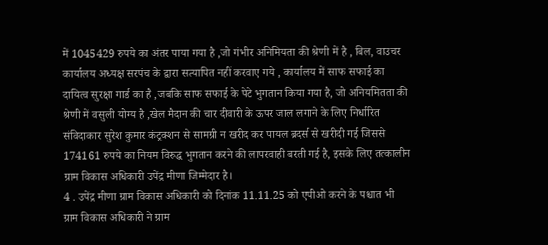में 1045429 रुपये का अंतर पाया गया है ,जो गंभीर अनिमियता की श्रेणी में है , बिल, वाउचर कार्यालय अध्यक्ष सरपंच के द्वारा सत्यापित नहीं करवाए गये , कार्यालय में साफ सफाई का दायित्व सुरक्षा गार्ड का है ,जबकि साफ सफाई के पेटे भुगतान किया गया है, जो अनियमितता की श्रेणी में वसुली योग्य है ,खेल मैदान की चार दीवारी के ऊपर जाल लगाने के लिए निर्धारित संविदाकार सुरेश कुमार कंट्रक्शन से सामग्री न खरीद कर पायल ब्रदर्स से खरीदी गई जिससे 174161 रुपये का नियम विरुद्ध भुगतान करने की लापरवाही बरती गई है, इसके लिए तत्कालीन ग्राम विकास अधिकारी उपेंद्र मीणा जिम्मेदार है।
4 . उपेंद्र मीणा ग्राम विकास अधिकारी को दिनांक 11.11.25 को एपीओ करने के पश्चात भी ग्राम विकास अधिकारी ने ग्राम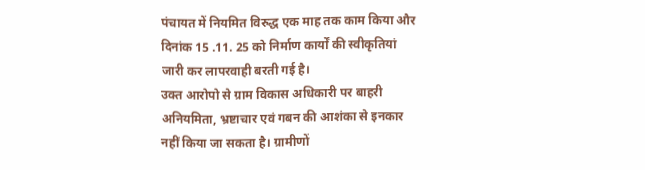पंचायत में नियमित विरुद्ध एक माह तक काम किया और दिनांक 15 .11. 25 को निर्माण कार्यों की स्वीकृतियां जारी कर लापरवाही बरती गई है।
उक्त आरोपो से ग्राम विकास अधिकारी पर बाहरी अनियमिता, भ्रष्टाचार एवं गबन की आशंका से इनकार नहीं किया जा सकता है। ग्रामीणों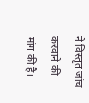ने विस्तृत जांच करवाने की मांग की है।